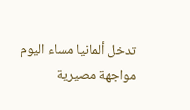تدخل ألمانيا مساء اليوم مواجهة مصيرية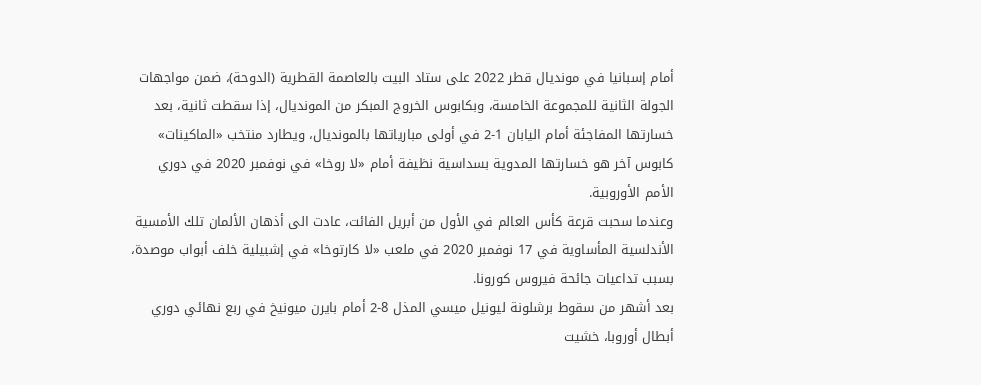أمام إسبانيا في مونديال قطر 2022 على ستاد البيت بالعاصمة القطرية (الدوحة)، ضمن مواجهات الجولة الثانية للمجموعة الخامسة، وبكابوس الخروج المبكر من المونديال، إذا سقطت ثانية، بعد خسارتها المفاجئة أمام اليابان 1-2 في أولى مبارياتها بالمونديال، ويطارد منتخب «الماكينات» كابوس آخر هو خسارتها المدوية بسداسية نظيفة أمام «لا روخا» في نوفمبر 2020 في دوري الأمم الأوروبية.
وعندما سحبت قرعة كأس العالم في الأول من أبريل الفائت، عادت الى أذهان الألمان تلك الأمسية الأندلسية المأساوية في 17 نوفمبر 2020 في ملعب «لا كارتوخا» في إشبيلية خلف أبواب موصدة، بسبب تداعيات جائحة فيروس كورونا.
بعد أشهر من سقوط برشلونة ليونيل ميسي المذل 8-2 أمام بايرن ميونيخ في ربع نهائي دوري أبطال أوروبا، خشيت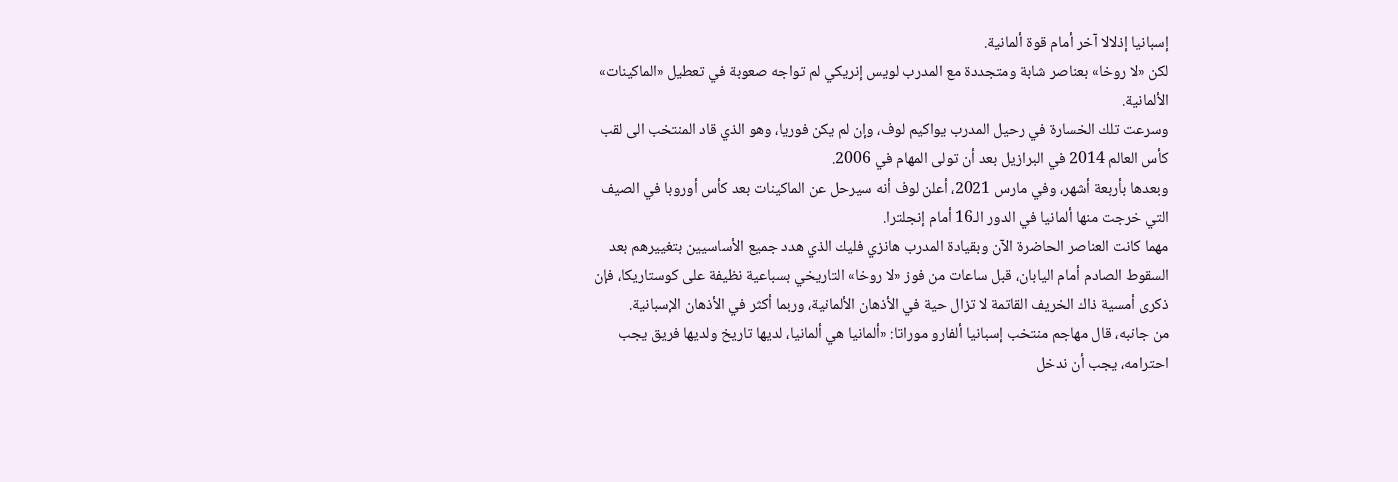إسبانيا إذلالا آخر أمام قوة ألمانية.
لكن «لا روخا» بعناصر شابة ومتجددة مع المدرب لويس إنريكي لم تواجه صعوبة في تعطيل «الماكينات» الألمانية.
وسرعت تلك الخسارة في رحيل المدرب يواكيم لوف، وإن لم يكن فوريا، وهو الذي قاد المنتخب الى لقب كأس العالم 2014 في البرازيل بعد أن تولى المهام في 2006.
وبعدها بأربعة أشهر، وفي مارس 2021، أعلن لوف أنه سيرحل عن الماكينات بعد كأس أوروبا في الصيف التي خرجت منها ألمانيا في الدور الـ16 أمام إنجلترا.
مهما كانت العناصر الحاضرة الآن وبقيادة المدرب هانزي فليك الذي هدد جميع الأساسيين بتغييرهم بعد السقوط الصادم أمام اليابان، قبل ساعات من فوز «لا روخا» التاريخي بسباعية نظيفة على كوستاريكا، فإن ذكرى أمسية ذاك الخريف القاتمة لا تزال حية في الأذهان الألمانية، وربما أكثر في الأذهان الإسبانية.
من جانبه، قال مهاجم منتخب إسبانيا ألفارو موراتا: «ألمانيا هي ألمانيا، لديها تاريخ ولديها فريق يجب احترامه، يجب أن ندخل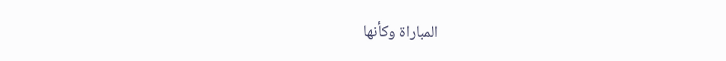المباراة وكأنها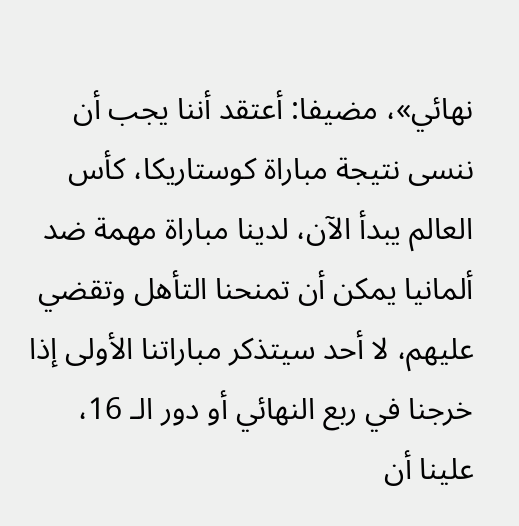نهائي»، مضيفا: أعتقد أننا يجب أن ننسى نتيجة مباراة كوستاريكا، كأس العالم يبدأ الآن، لدينا مباراة مهمة ضد ألمانيا يمكن أن تمنحنا التأهل وتقضي عليهم، لا أحد سيتذكر مباراتنا الأولى إذا خرجنا في ربع النهائي أو دور الـ 16، علينا أن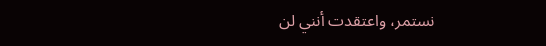نستمر، واعتقدت أنني لن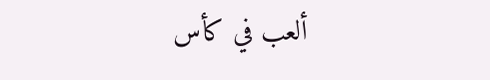ألعب في كأس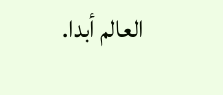العالم أبدا.